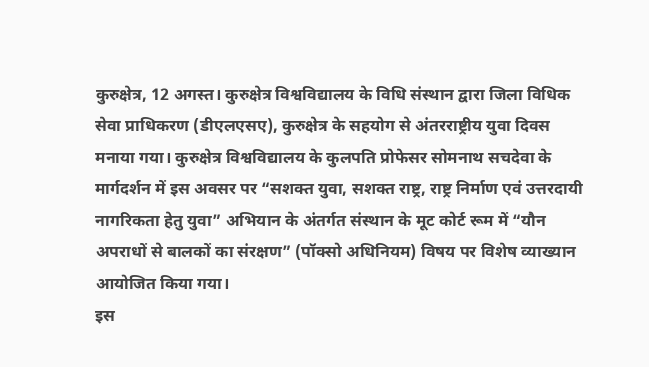कुरुक्षेत्र, 12 अगस्त। कुरुक्षेत्र विश्वविद्यालय के विधि संस्थान द्वारा जिला विधिक सेवा प्राधिकरण (डीएलएसए), कुरुक्षेत्र के सहयोग से अंतरराष्ट्रीय युवा दिवस मनाया गया। कुरुक्षेत्र विश्वविद्यालय के कुलपति प्रोफेसर सोमनाथ सचदेवा के मार्गदर्शन में इस अवसर पर “सशक्त युवा, सशक्त राष्ट्र, राष्ट्र निर्माण एवं उत्तरदायी नागरिकता हेतु युवा” अभियान के अंतर्गत संस्थान के मूट कोर्ट रूम में “यौन अपराधों से बालकों का संरक्षण” (पॉक्सो अधिनियम) विषय पर विशेष व्याख्यान आयोजित किया गया।
इस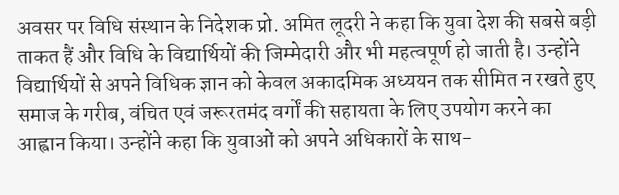अवसर पर विधि संस्थान के निदेशक प्रो. अमित लूदरी ने कहा कि युवा देश की सबसे बड़ी ताकत हैं और विधि के विद्यार्थियों की जिम्मेदारी और भी महत्वपूर्ण हो जाती है। उन्होंने विद्यार्थियों से अपने विधिक ज्ञान को केवल अकादमिक अध्ययन तक सीमित न रखते हुए समाज के गरीब, वंचित एवं जरूरतमंद वर्गों की सहायता के लिए उपयोग करने का आह्वान किया। उन्होंने कहा कि युवाओं को अपने अधिकारों के साथ-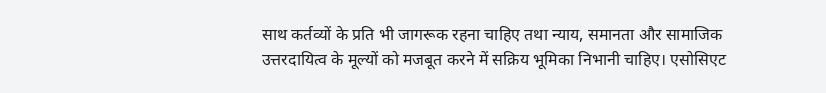साथ कर्तव्यों के प्रति भी जागरूक रहना चाहिए तथा न्याय, समानता और सामाजिक उत्तरदायित्व के मूल्यों को मजबूत करने में सक्रिय भूमिका निभानी चाहिए। एसोसिएट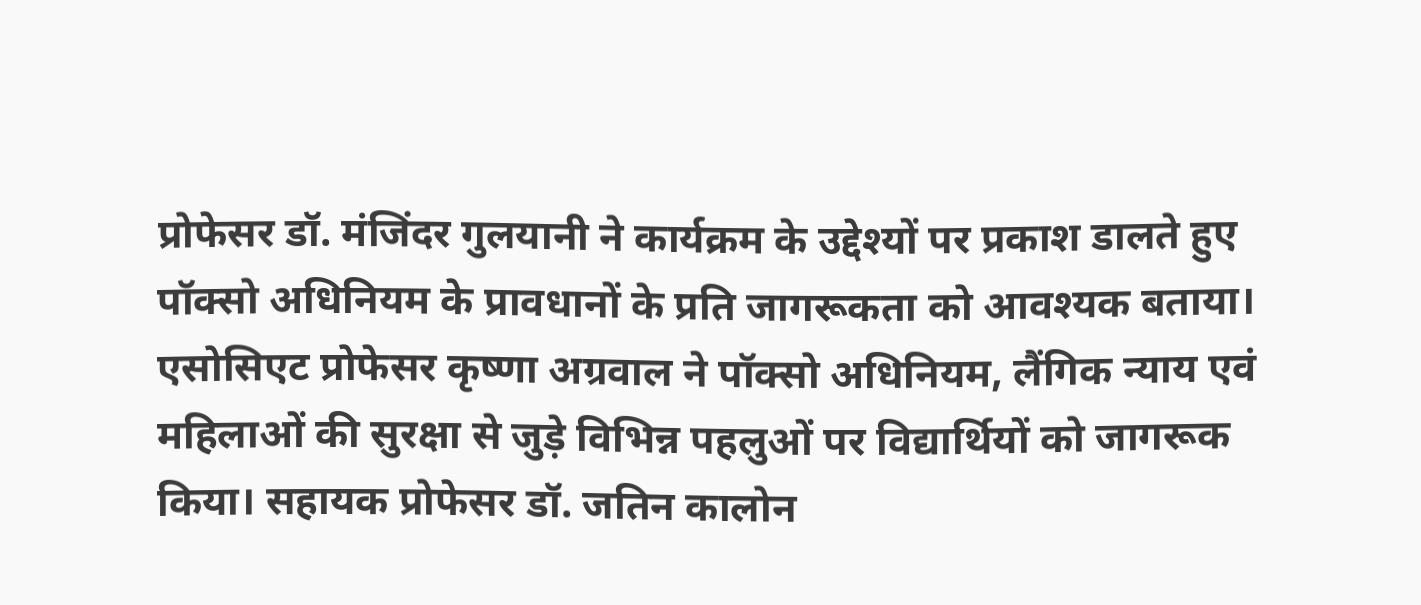प्रोफेसर डॉ. मंजिंदर गुलयानी ने कार्यक्रम के उद्देश्यों पर प्रकाश डालते हुए पॉक्सो अधिनियम के प्रावधानों के प्रति जागरूकता को आवश्यक बताया।
एसोसिएट प्रोफेसर कृष्णा अग्रवाल ने पॉक्सो अधिनियम, लैंगिक न्याय एवं महिलाओं की सुरक्षा से जुड़े विभिन्न पहलुओं पर विद्यार्थियों को जागरूक किया। सहायक प्रोफेसर डॉ. जतिन कालोन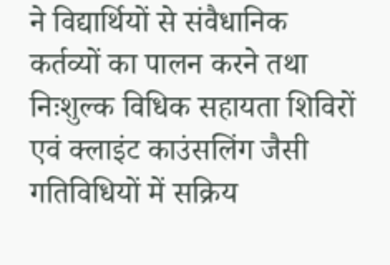ने विद्यार्थियों से संवैधानिक कर्तव्यों का पालन करने तथा निःशुल्क विधिक सहायता शिविरों एवं क्लाइंट काउंसलिंग जैसी गतिविधियों में सक्रिय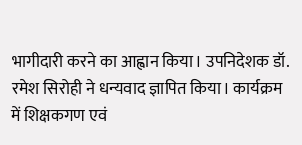भागीदारी करने का आह्वान किया। उपनिदेशक डॉ. रमेश सिरोही ने धन्यवाद ज्ञापित किया। कार्यक्रम में शिक्षकगण एवं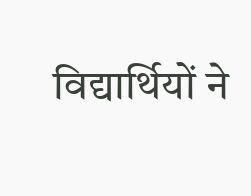विद्यार्थियों ने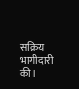सक्रिय भागीदारी की।